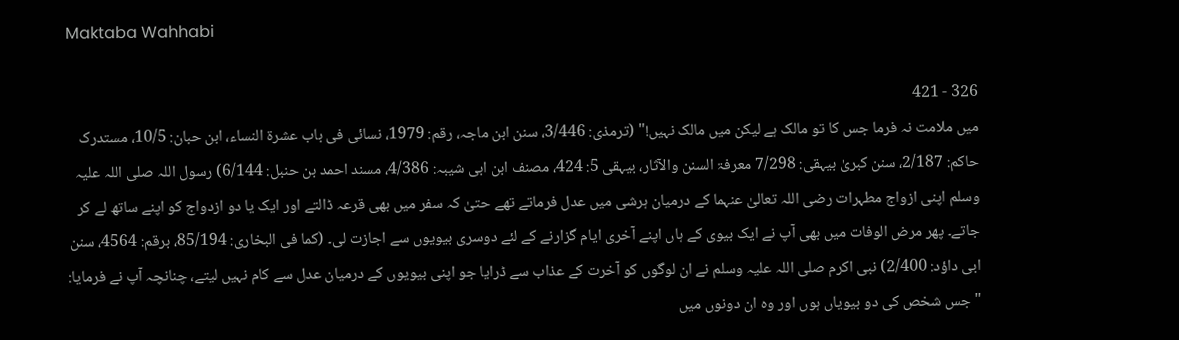Maktaba Wahhabi

326 - 421
میں ملامت نہ فرما جس کا تو مالک ہے لیکن میں مالک نہیں!" (ترمذی: 3/446، سنن ابن ماجہ، رقم: 1979، نسائی فی باب عشرۃ النساء، ابن حبان: 10/5، مستدرک حاکم: 2/187، سنن کبریٰ بیہقی: 7/298 معرفۃ السنن والآثار، بیہقی 5: 424، مصنف ابن ابی شیبہ: 4/386، مسند احمد بن حنبل: 6/144) رسول اللہ صلی اللہ علیہ وسلم اپنی ازواج مطہرات رضی اللہ تعالیٰ عنہما کے درمیان ہرشی میں عدل فرماتے تھے حتیٰ کہ سفر میں بھی قرعہ ڈالتے اور ایک یا دو ازدواج کو اپنے ساتھ لے کر جاتے۔ پھر مرض الوفات میں بھی آپ نے ایک بیوی کے ہاں اپنے آخری ایام گزارنے کے لئے دوسری بیویوں سے اجازت لی۔ (کما فی البخاری: 85/194، برقم: 4564، سنن ابی داؤد: 2/400) نبی اکرم صلی اللہ علیہ وسلم نے ان لوگوں کو آخرت کے عذاب سے ڈرایا جو اپنی بیویوں کے درمیان عدل سے کام نہیں لیتے، چنانچہ آپ نے فرمایا: "جس شخص کی دو بیویاں ہوں اور وہ ان دونوں میں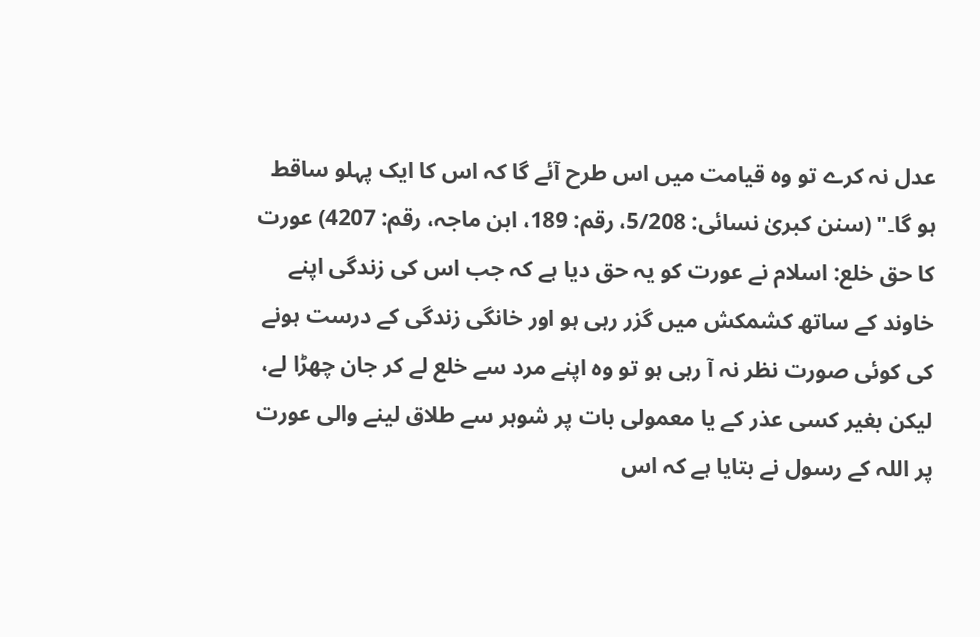عدل نہ کرے تو وہ قیامت میں اس طرح آئے گا کہ اس کا ایک پہلو ساقط ہو گا۔" (سنن کبریٰ نسائی: 5/208، رقم: 189، ابن ماجہ، رقم: 4207) عورت کا حق خلع: اسلام نے عورت کو یہ حق دیا ہے کہ جب اس کی زندگی اپنے خاوند کے ساتھ کشمکش میں گزر رہی ہو اور خانگی زندگی کے درست ہونے کی کوئی صورت نظر نہ آ رہی ہو تو وہ اپنے مرد سے خلع لے کر جان چھڑا لے، لیکن بغیر کسی عذر کے یا معمولی بات پر شوہر سے طلاق لینے والی عورت پر اللہ کے رسول نے بتایا ہے کہ اس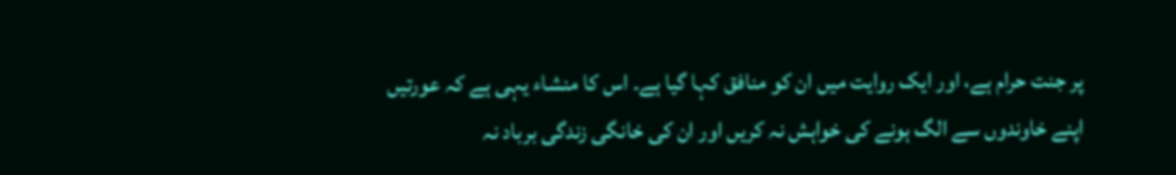پر جنت حرام ہے، اور ایک روایت میں ان کو منافق کہا گیا ہے۔ اس کا منشاء یہی ہے کہ عورتیں اپنے خاوندوں سے الگ ہونے کی خواہش نہ کریں اور ان کی خانگی زندگی برباد نہ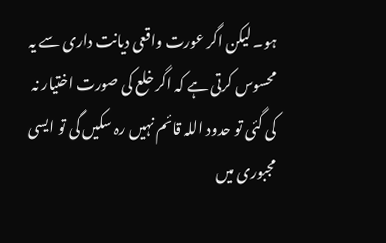ہو۔ لیکن اگر عورت واقعی دیانت داری سے یہ محسوس کرتی ہے کہ اگر خلع کی صورت اختیار نہ کی گئی تو حدود اللہ قائم نہیں رہ سکیں گی تو ایسی مجبوری میں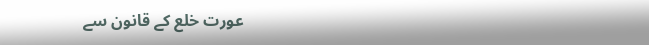عورت خلع کے قانون سے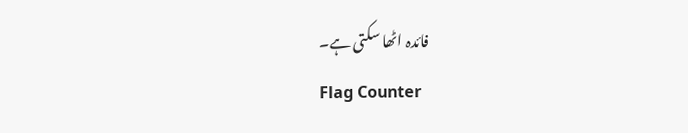فائدہ اٹھا سکتی ہے۔
Flag Counter